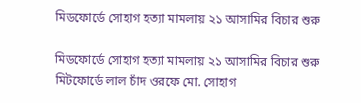মিডফোর্ডে সোহাগ হত্যা মামলায় ২১ আসামির বিচার শুরু

মিডফোর্ডে সোহাগ হত্যা মামলায় ২১ আসামির বিচার শুরু
মিটফোর্ডে লাল চাঁদ ওরফে মো. সোহাগ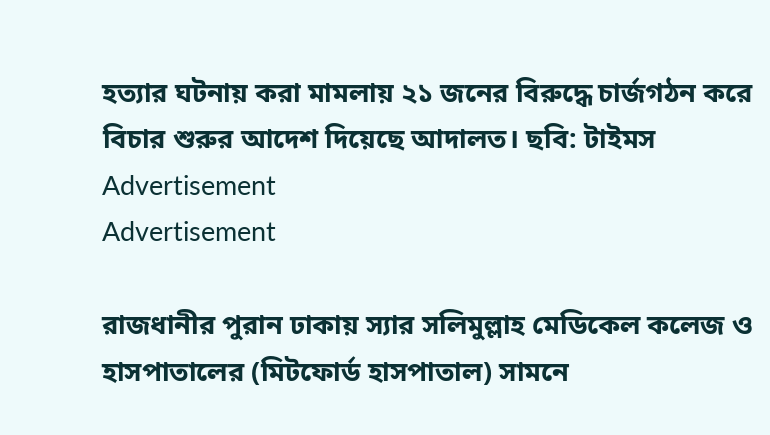হত্যার ঘটনায় করা মামলায় ২১ জনের বিরুদ্ধে চার্জগঠন করে বিচার শুরুর আদেশ দিয়েছে আদালত। ছবি: টাইমস
Advertisement
Advertisement

রাজধানীর পুরান ঢাকায় স্যার সলিমুল্লাহ মেডিকেল কলেজ ও হাসপাতালের (মিটফোর্ড হাসপাতাল) সামনে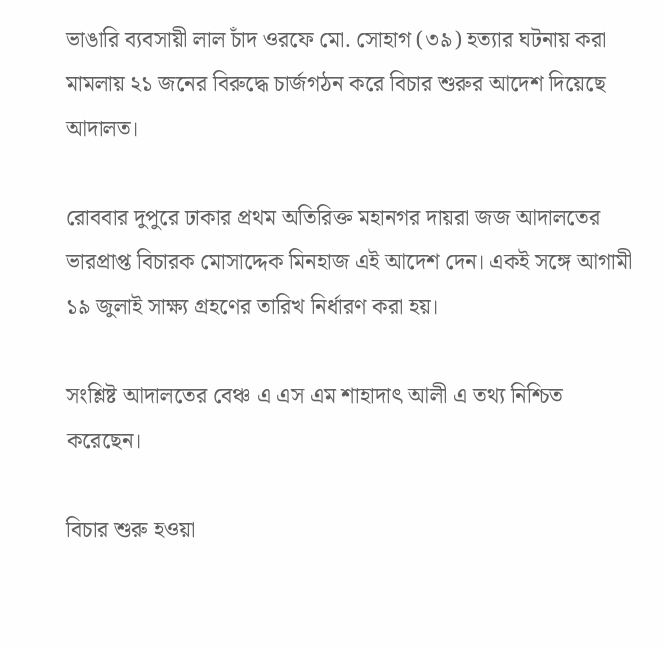ভাঙারি ব্যবসায়ী লাল চাঁদ ওরফে মো. সোহাগ (৩৯) হত্যার ঘটনায় করা মামলায় ২১ জনের বিরুদ্ধে চার্জগঠন করে বিচার শুরুর আদেশ দিয়েছে আদালত।

রোববার দুপুরে ঢাকার প্রথম অতিরিক্ত মহানগর দায়রা জজ আদালতের ভারপ্রাপ্ত বিচারক মোসাদ্দেক মিনহাজ এই আদেশ দেন। একই সঙ্গে আগামী ১৯ জুলাই সাক্ষ্য গ্রহণের তারিখ নির্ধারণ করা হয়।

সংশ্লিষ্ট আদালতের বেঞ্চ এ এস এম শাহাদাৎ আলী এ তথ্য নিশ্চিত করেছেন।

বিচার শুরু হওয়া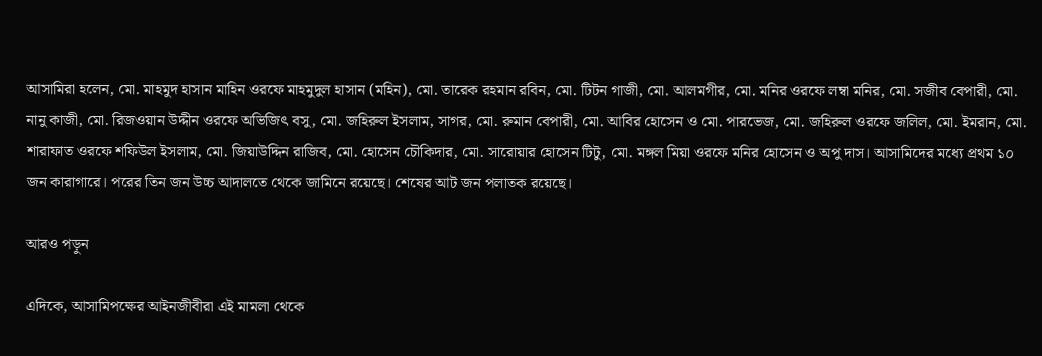আসামিরা হলেন, মো. মাহমুদ হাসান মাহিন ওরফে মাহমুদুল হাসান (মহিন), মো. তারেক রহমান রবিন, মো. টিটন গাজী, মো. আলমগীর, মো. মনির ওরফে লম্বা মনির, মো. সজীব বেপারী, মো. নানু কাজী, মো. রিজওয়ান উদ্দীন ওরফে অভিজিৎ বসু, মো. জহিরুল ইসলাম, সাগর, মো. রুমান বেপারী, মো. আবির হোসেন ও মো. পারভেজ, মো. জহিরুল ওরফে জলিল, মো. ইমরান, মো. শারাফাত ওরফে শফিউল ইসলাম, মো. জিয়াউদ্দিন রাজিব, মো. হোসেন চৌকিদার, মো. সারোয়ার হোসেন টিটু, মো. মঙ্গল মিয়া ওরফে মনির হোসেন ও অপু দাস। আসামিদের মধ্যে প্রথম ১০ জন কারাগারে। পরের তিন জন উচ্চ আদালতে থেকে জামিনে রয়েছে। শেষের আট জন পলাতক রয়েছে।

আরও পড়ুন

এদিকে, আসামিপক্ষের আইনজীবীরা এই মামলা থেকে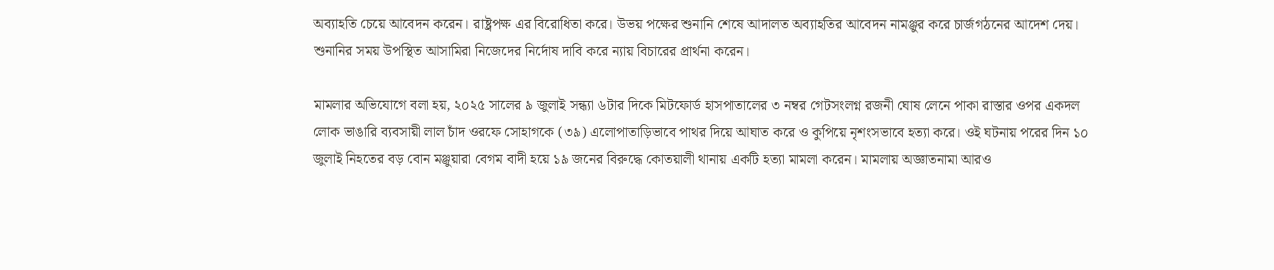অব্যাহতি চেয়ে আবেদন করেন। রাষ্ট্রপক্ষ এর বিরোধিতা করে। উভয় পক্ষের শুনানি শেষে আদালত অব্যাহতির আবেদন নামঞ্জুর করে চার্জগঠনের আদেশ দেয়। শুনানির সময় উপস্থিত আসামিরা নিজেদের নির্দোষ দাবি করে ন্যায় বিচারের প্রার্থনা করেন।

মামলার অভিযোগে বলা হয়, ২০২৫ সালের ৯ জুলাই সন্ধ্যা ৬টার দিকে মিটফোর্ড হাসপাতালের ৩ নম্বর গেটসংলগ্ন রজনী ঘোষ লেনে পাকা রাস্তার ওপর একদল লোক ভাঙারি ব্যবসায়ী লাল চাঁদ ওরফে সোহাগকে (৩৯) এলোপাতাড়িভাবে পাথর দিয়ে আঘাত করে ও কুপিয়ে নৃশংসভাবে হত্যা করে। ওই ঘটনায় পরের দিন ১০ জুলাই নিহতের বড় বোন মঞ্জুয়ারা বেগম বাদী হয়ে ১৯ জনের বিরুদ্ধে কোতয়ালী থানায় একটি হত্যা মামলা করেন। মামলায় অজ্ঞাতনামা আরও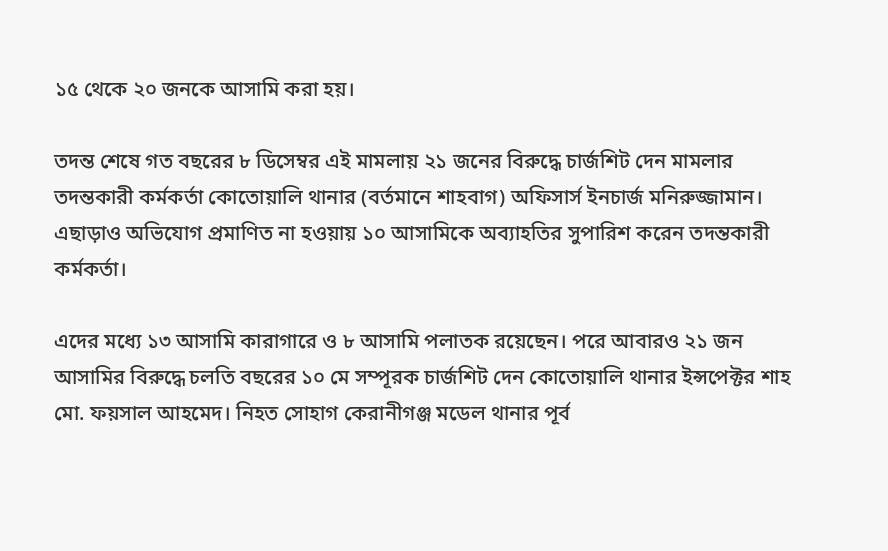১৫ থেকে ২০ জনকে আসামি করা হয়।

তদন্ত শেষে গত বছরের ৮ ডিসেম্বর এই মামলায় ২১ জনের বিরুদ্ধে চার্জশিট দেন মামলার তদন্তকারী কর্মকর্তা কোতোয়ালি থানার (বর্তমানে শাহবাগ) অফিসার্স ইনচার্জ মনিরুজ্জামান। এছাড়াও অভিযোগ প্রমাণিত না হওয়ায় ১০ আসামিকে অব্যাহতির সুপারিশ করেন তদন্তকারী কর্মকর্তা।

এদের মধ্যে ১৩ আসামি কারাগারে ও ৮ আসামি পলাতক রয়েছেন। পরে আবারও ২১ জন আসামির বিরুদ্ধে চলতি বছরের ১০ মে সম্পূরক চার্জশিট দেন কোতোয়ালি থানার ইন্সপেক্টর শাহ মো. ফয়সাল আহমেদ। নিহত সোহাগ কেরানীগঞ্জ মডেল থানার পূর্ব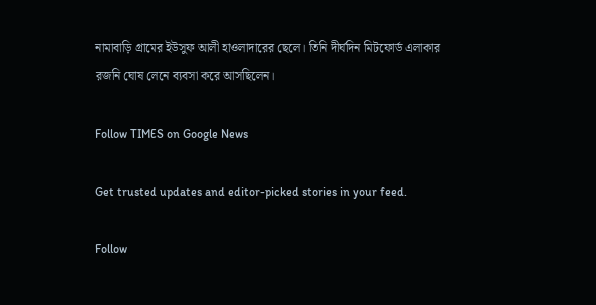নামাবাড়ি গ্রামের ইউসুফ আলী হাওলাদারের ছেলে। তিনি দীর্ঘদিন মিটফোর্ড এলাকার রজনি ঘোষ লেনে ব্যবসা করে আসছিলেন।

Follow TIMES on Google News

Get trusted updates and editor-picked stories in your feed.

Follow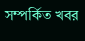সম্পর্কিত খবর